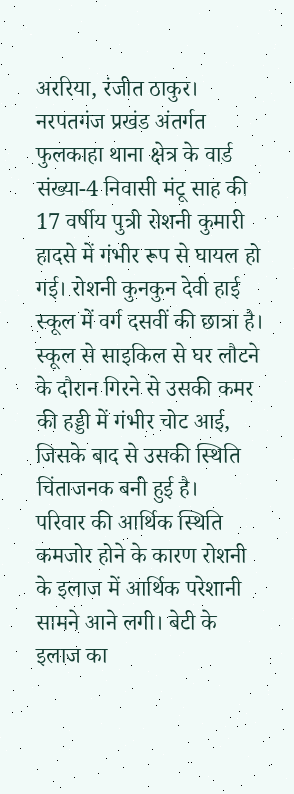अररिया, रंजीत ठाकुर। नरपतगंज प्रखंड अंतर्गत फुलकाहा थाना क्षेत्र के वार्ड संख्या-4 निवासी मंटू साह की 17 वर्षीय पुत्री रोशनी कुमारी हादसे में गंभीर रूप से घायल हो गई। रोशनी कुनकुन देवी हाई स्कूल में वर्ग दसवीं की छात्रा है। स्कूल से साइकिल से घर लौटने के दौरान गिरने से उसकी कमर की हड्डी में गंभीर चोट आई, जिसके बाद से उसकी स्थिति चिंताजनक बनी हुई है।
परिवार की आर्थिक स्थिति कमजोर होने के कारण रोशनी के इलाज में आर्थिक परेशानी सामने आने लगी। बेटी के इलाज का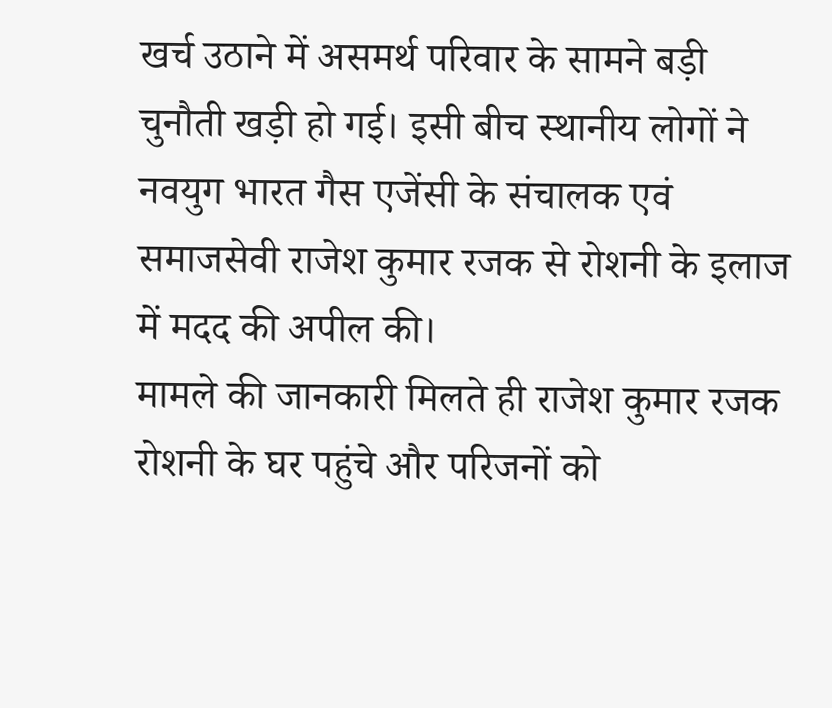खर्च उठाने में असमर्थ परिवार के सामने बड़ी चुनौती खड़ी हो गई। इसी बीच स्थानीय लोगों ने नवयुग भारत गैस एजेंसी के संचालक एवं समाजसेवी राजेश कुमार रजक से रोशनी के इलाज में मदद की अपील की।
मामले की जानकारी मिलते ही राजेश कुमार रजक रोशनी के घर पहुंचे और परिजनों को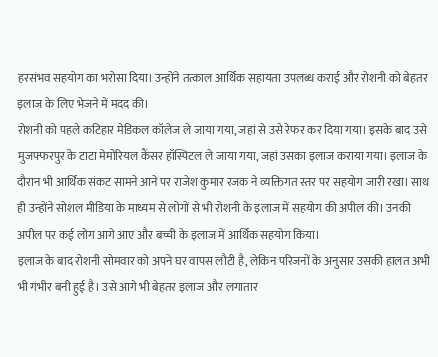हरसंभव सहयोग का भरोसा दिया। उन्होंने तत्काल आर्थिक सहायता उपलब्ध कराई और रोशनी को बेहतर इलाज के लिए भेजने में मदद की।
रोशनी को पहले कटिहार मेडिकल कॉलेज ले जाया गया, जहां से उसे रेफर कर दिया गया। इसके बाद उसे मुजफ्फरपुर के टाटा मेमोरियल कैंसर हॉस्पिटल ले जाया गया, जहां उसका इलाज कराया गया। इलाज के दौरान भी आर्थिक संकट सामने आने पर राजेश कुमार रजक ने व्यक्तिगत स्तर पर सहयोग जारी रखा। साथ ही उन्होंने सोशल मीडिया के माध्यम से लोगों से भी रोशनी के इलाज में सहयोग की अपील की। उनकी अपील पर कई लोग आगे आए और बच्ची के इलाज में आर्थिक सहयोग किया।
इलाज के बाद रोशनी सोमवार को अपने घर वापस लौटी है, लेकिन परिजनों के अनुसार उसकी हालत अभी भी गंभीर बनी हुई है। उसे आगे भी बेहतर इलाज और लगातार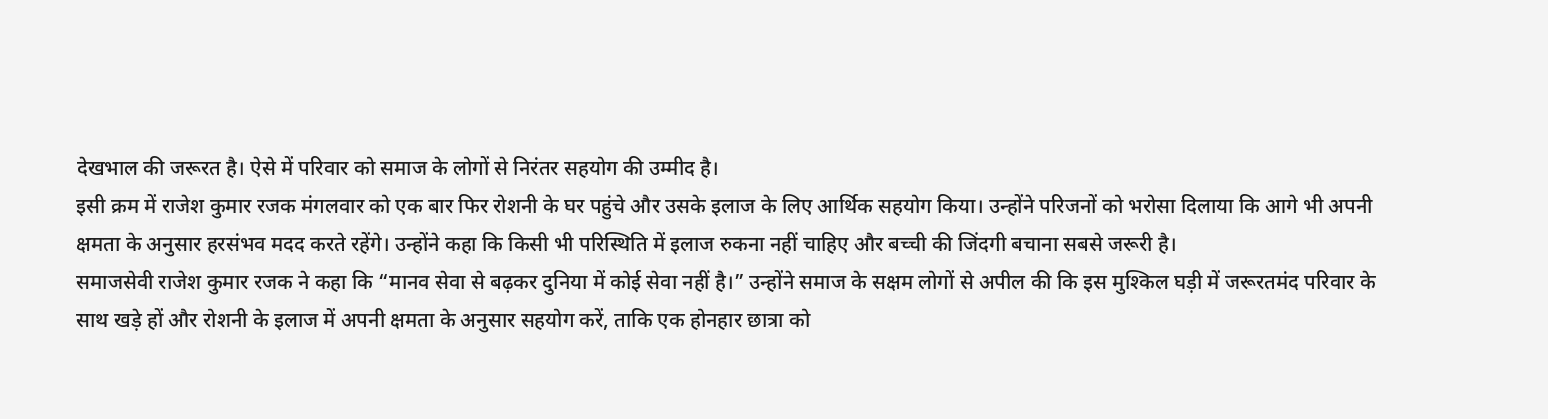देखभाल की जरूरत है। ऐसे में परिवार को समाज के लोगों से निरंतर सहयोग की उम्मीद है।
इसी क्रम में राजेश कुमार रजक मंगलवार को एक बार फिर रोशनी के घर पहुंचे और उसके इलाज के लिए आर्थिक सहयोग किया। उन्होंने परिजनों को भरोसा दिलाया कि आगे भी अपनी क्षमता के अनुसार हरसंभव मदद करते रहेंगे। उन्होंने कहा कि किसी भी परिस्थिति में इलाज रुकना नहीं चाहिए और बच्ची की जिंदगी बचाना सबसे जरूरी है।
समाजसेवी राजेश कुमार रजक ने कहा कि “मानव सेवा से बढ़कर दुनिया में कोई सेवा नहीं है।” उन्होंने समाज के सक्षम लोगों से अपील की कि इस मुश्किल घड़ी में जरूरतमंद परिवार के साथ खड़े हों और रोशनी के इलाज में अपनी क्षमता के अनुसार सहयोग करें, ताकि एक होनहार छात्रा को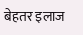बेहतर इलाज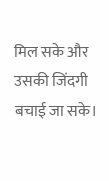मिल सके और उसकी जिंदगी बचाई जा सके।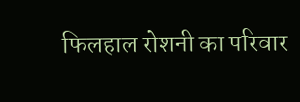फिलहाल रोशनी का परिवार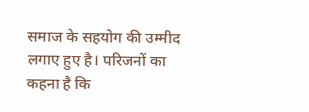समाज के सहयोग की उम्मीद लगाए हुए है। परिजनों का कहना है कि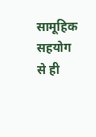सामूहिक सहयोग से ही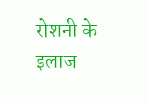रोशनी के इलाज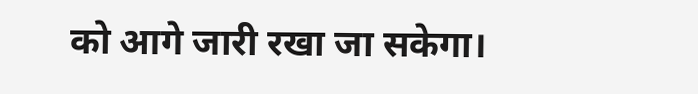को आगे जारी रखा जा सकेगा।